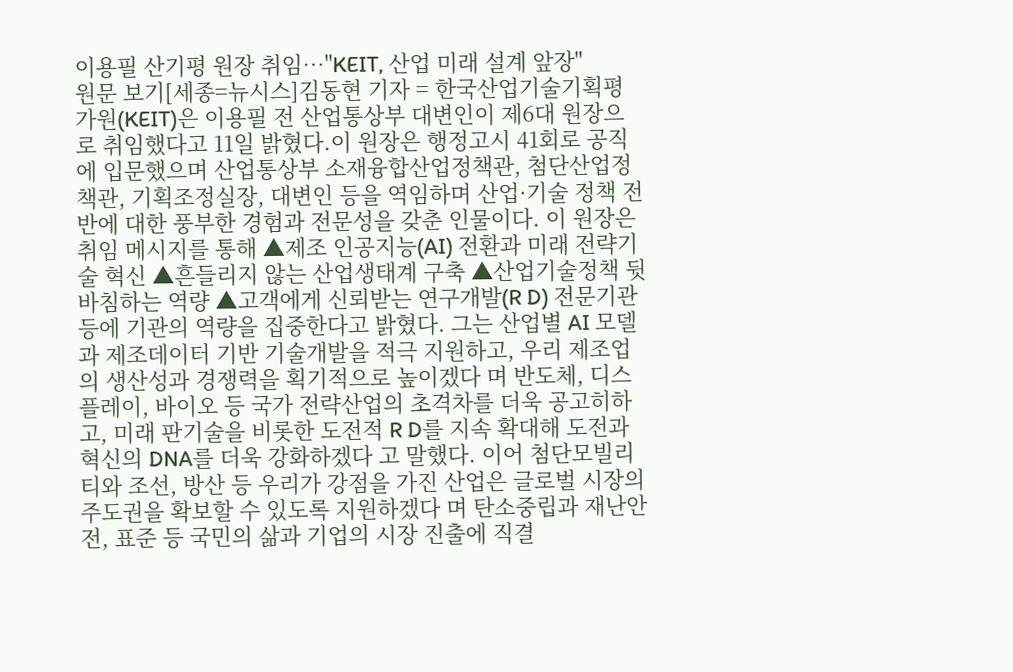이용필 산기평 원장 취임…"KEIT, 산업 미래 설계 앞장"
원문 보기[세종=뉴시스]김동현 기자 = 한국산업기술기획평가원(KEIT)은 이용필 전 산업통상부 대변인이 제6대 원장으로 취임했다고 11일 밝혔다.이 원장은 행정고시 41회로 공직에 입문했으며 산업통상부 소재융합산업정책관, 첨단산업정책관, 기획조정실장, 대변인 등을 역임하며 산업·기술 정책 전반에 대한 풍부한 경험과 전문성을 갖춘 인물이다. 이 원장은 취임 메시지를 통해 ▲제조 인공지능(AI) 전환과 미래 전략기술 혁신 ▲흔들리지 않는 산업생태계 구축 ▲산업기술정책 뒷바침하는 역량 ▲고객에게 신뢰받는 연구개발(R D) 전문기관 등에 기관의 역량을 집중한다고 밝혔다. 그는 산업별 AI 모델과 제조데이터 기반 기술개발을 적극 지원하고, 우리 제조업의 생산성과 경쟁력을 획기적으로 높이겠다 며 반도체, 디스플레이, 바이오 등 국가 전략산업의 초격차를 더욱 공고히하고, 미래 판기술을 비롯한 도전적 R D를 지속 확대해 도전과 혁신의 DNA를 더욱 강화하겠다 고 말했다. 이어 첨단모빌리티와 조선, 방산 등 우리가 강점을 가진 산업은 글로벌 시장의 주도권을 확보할 수 있도록 지원하겠다 며 탄소중립과 재난안전, 표준 등 국민의 삶과 기업의 시장 진출에 직결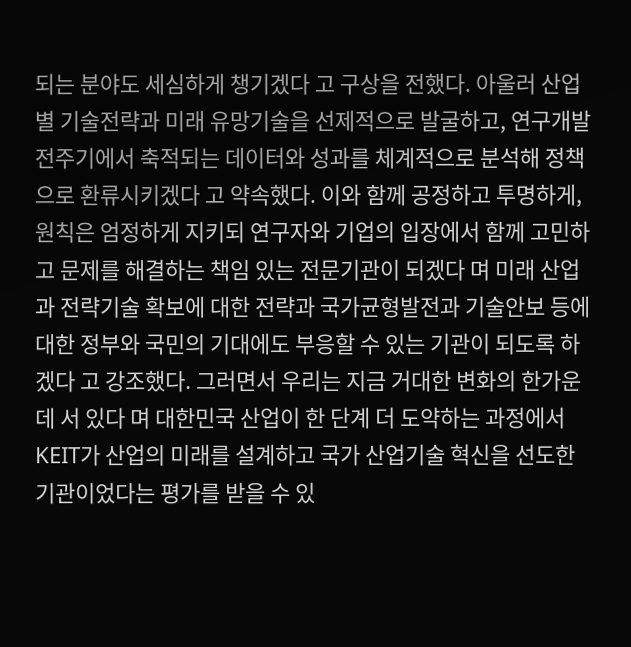되는 분야도 세심하게 챙기겠다 고 구상을 전했다. 아울러 산업별 기술전략과 미래 유망기술을 선제적으로 발굴하고, 연구개발 전주기에서 축적되는 데이터와 성과를 체계적으로 분석해 정책으로 환류시키겠다 고 약속했다. 이와 함께 공정하고 투명하게, 원칙은 엄정하게 지키되 연구자와 기업의 입장에서 함께 고민하고 문제를 해결하는 책임 있는 전문기관이 되겠다 며 미래 산업과 전략기술 확보에 대한 전략과 국가균형발전과 기술안보 등에 대한 정부와 국민의 기대에도 부응할 수 있는 기관이 되도록 하겠다 고 강조했다. 그러면서 우리는 지금 거대한 변화의 한가운데 서 있다 며 대한민국 산업이 한 단계 더 도약하는 과정에서 KEIT가 산업의 미래를 설계하고 국가 산업기술 혁신을 선도한 기관이었다는 평가를 받을 수 있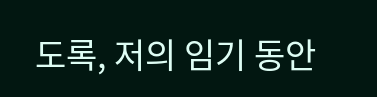도록, 저의 임기 동안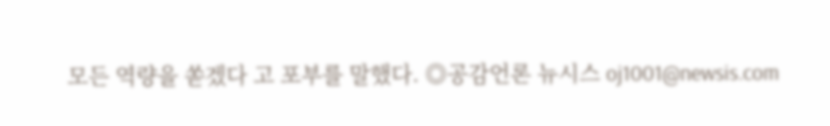모든 역량을 쏟겠다 고 포부를 말했다. ◎공감언론 뉴시스 oj1001@newsis.com